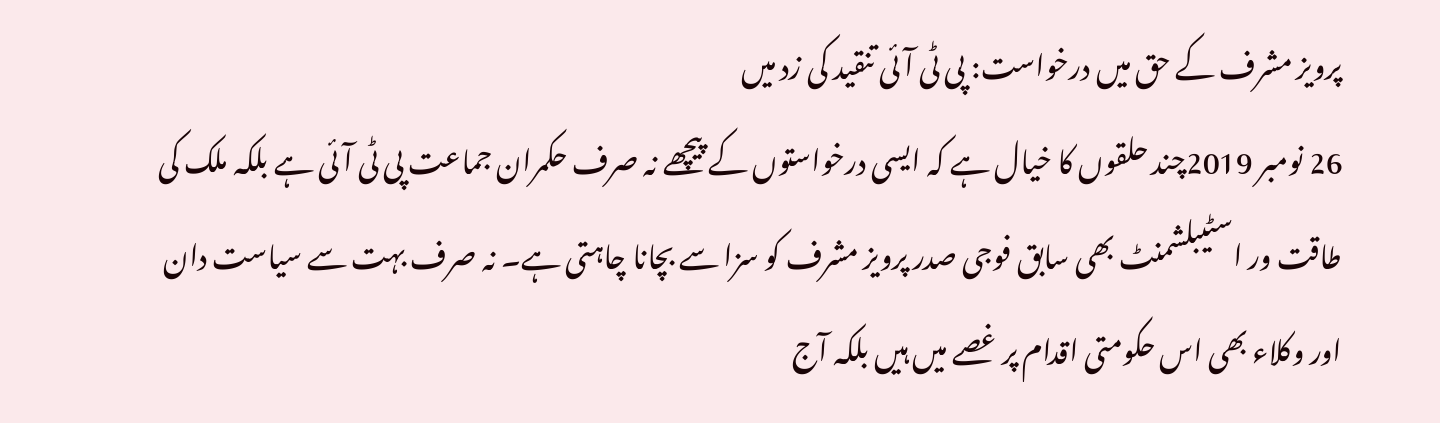پرویز مشرف کے حق میں درخواست: پی ٹی آئی تنقید کی زد میں
26 نومبر 2019چند حلقوں کا خیال ہے کہ ایسی درخواستوں کے پیچھے نہ صرف حکمران جماعت پی ٹی آئی ہے بلکہ ملک کی طاقت ور اسٹیبلشمنٹ بھی سابق فوجی صدر پرویز مشرف کو سزا سے بچانا چاہتی ہے۔ نہ صرف بہت سے سیاست دان اور وکلاء بھی اس حکومتی اقدام پر غصے میں ہیں بلکہ آج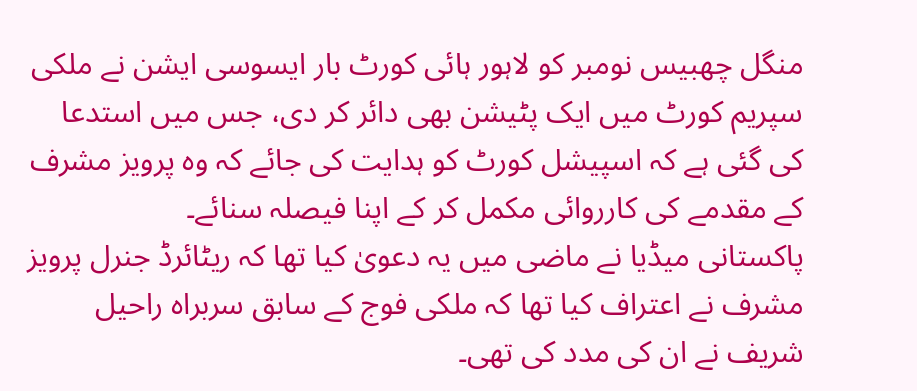منگل چھبیس نومبر کو لاہور ہائی کورٹ بار ایسوسی ایشن نے ملکی سپریم کورٹ میں ایک پٹیشن بھی دائر کر دی، جس میں استدعا کی گئی ہے کہ اسپیشل کورٹ کو ہدایت کی جائے کہ وہ پرویز مشرف کے مقدمے کی کارروائی مکمل کر کے اپنا فیصلہ سنائے۔
پاکستانی میڈیا نے ماضی میں یہ دعویٰ کیا تھا کہ ریٹائرڈ جنرل پرویز مشرف نے اعتراف کیا تھا کہ ملکی فوج کے سابق سربراہ راحیل شریف نے ان کی مدد کی تھی۔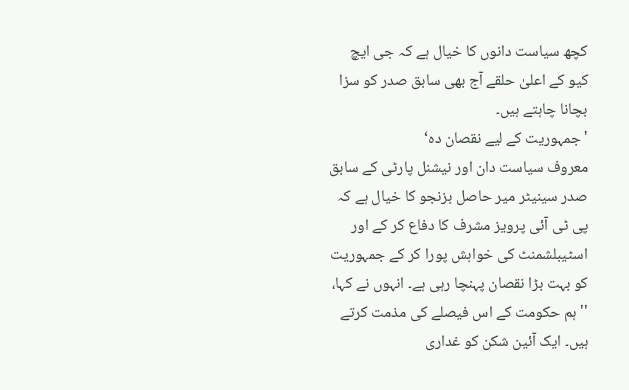کچھ سیاست دانوں کا خیال ہے کہ جی ایچ کیو کے اعلیٰ حلقے آج بھی سابق صدر کو سزا بچانا چاہتے ہیں۔
'جمہوریت کے لیے نقصان دہ‘
معروف سیاست دان اور نیشنل پارٹی کے سابق صدر سینیٹر میر حاصل بزنجو کا خیال ہے کہ پی ٹی آئی پرویز مشرف کا دفاع کر کے اور اسٹیبلشمنٹ کی خواہش پورا کر کے جمہوریت کو بہت بڑا نقصان پہنچا رہی ہے۔ انہوں نے کہا، ''ہم حکومت کے اس فیصلے کی مذمت کرتے ہیں۔ ایک آئین شکن کو غداری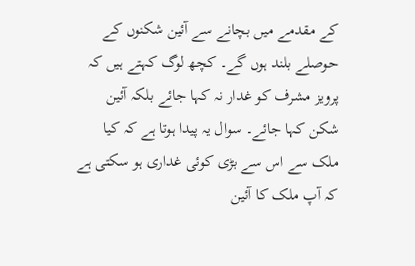کے مقدمے میں بچانے سے آئین شکنوں کے حوصلے بلند ہوں گے۔ کچھ لوگ کہتے ہیں کہ پرویز مشرف کو غدار نہ کہا جائے بلکہ آئین شکن کہا جائے۔ سوال یہ پیدا ہوتا ہے کہ کیا ملک سے اس سے بڑی کوئی غداری ہو سکتی ہے کہ آپ ملک کا آئین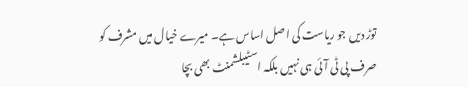توڑ دیں جو ریاست کی اصل اساس ہے۔ میرے خیال میں مشرف کو صرف پی ٹی آئی ہی نہیں بلکہ اسٹیبلشمنٹ بھی بچا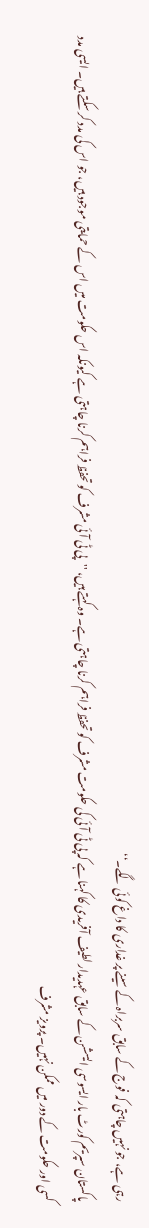رہی ہے، جو نہیں چاہتی کہ فوج کے سابق سربراہ کے سینے پر غداری کا داغ کوئی لگے۔‘‘
پاکستان سپریم کورٹ بار ایسوسی ایسشن کے سابق عہدیدار لطیف آفریدی کا کہنا ہے کہ پی ٹی آئی کی حکومت مشرف کو تحفظ فراہم کرنا چاہتی ہے۔ وہ کہتے ہیں، ''پی ٹی آئی مشرف کو تحفظ فراہم کرنا چاہتی ہے کیونکہ اس حکومت میں اس کے حمایتی موجود ہیں، جو اس کی مدد کر سکتے ہیں۔ ایسی مدد کسی اور حکومت کے دور میں ممکن نہیں۔ پرویز مشرف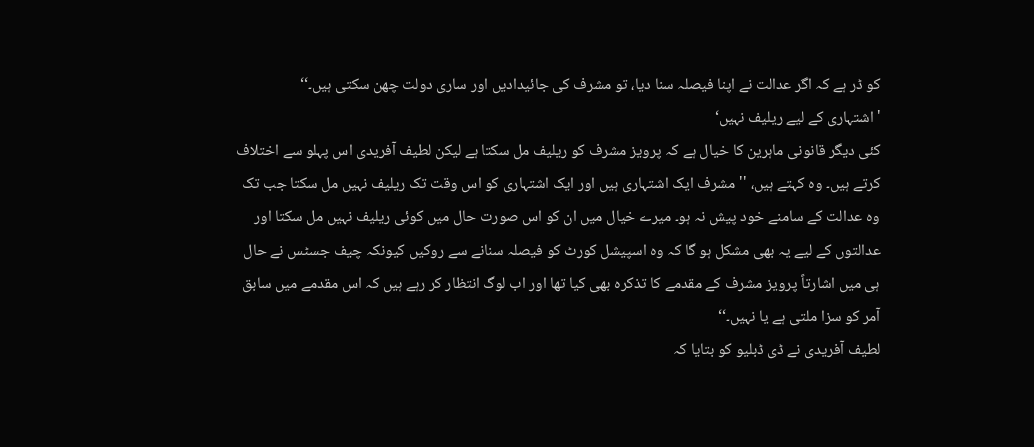کو ڈر ہے کہ اگر عدالت نے اپنا فیصلہ سنا دیا، تو مشرف کی جائیدادیں اور ساری دولت چھن سکتی ہیں۔‘‘
'اشتہاری کے لیے ریلیف نہیں‘
کئی دیگر قانونی ماہرین کا خیال ہے کہ پرویز مشرف کو ریلیف مل سکتا ہے لیکن لطیف آفریدی اس پہلو سے اختلاف کرتے ہیں۔ وہ کہتے ہیں، ''مشرف ایک اشتہاری ہیں اور ایک اشتہاری کو اس وقت تک ریلیف نہیں مل سکتا جب تک وہ عدالت کے سامنے خود پیش نہ ہو۔ میرے خیال میں ان کو اس صورت حال میں کوئی ریلیف نہیں مل سکتا اور عدالتوں کے لیے یہ بھی مشکل ہو گا کہ وہ اسپیشل کورٹ کو فیصلہ سنانے سے روکیں کیونکہ چیف جسٹس نے حال ہی میں اشارتاً پرویز مشرف کے مقدمے کا تذکرہ بھی کیا تھا اور اب لوگ انتظار کر رہے ہیں کہ اس مقدمے میں سابق آمر کو سزا ملتی ہے یا نہیں۔‘‘
لطیف آفریدی نے ڈی ڈبلیو کو بتایا کہ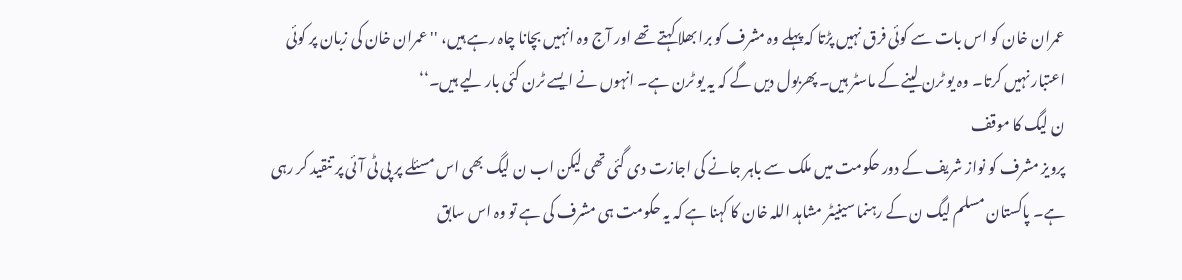عمران خان کو اس بات سے کوئی فرق نہیں پڑتا کہ پہلے وہ مشرف کو برا بھلا کہتے تھے اور آج وہ انہیں بچانا چاہ رہے ہیں، ''عمران خان کی زبان پر کوئی اعتبار نہیں کرتا۔ وہ یو ٹرن لینے کے ماسٹر ہیں۔ پھربول دیں گے کہ یہ یو ٹرن ہے۔ انہوں نے ایسے ٹرن کئی بار لیے ہیں۔‘‘
ن لیگ کا موقف
پرویز مشرف کو نواز شریف کے دور حکومت میں ملک سے باہر جانے کی اجازت دی گئی تھی لیکن اب ن لیگ بھی اس مسئلے پر پی ٹی آئی پر تنقید کر رہی ہے۔ پاکستان مسلم لیگ ن کے رہنما سینیٹر مشاہد اللہ خان کا کہنا ہے کہ یہ حکومت ہی مشرف کی ہے تو وہ اس سابق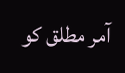آمر مطلق کو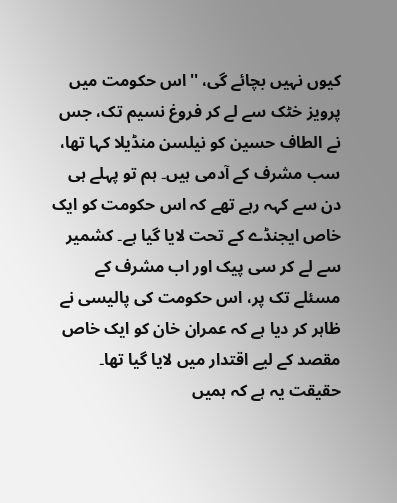کیوں نہیں بچائے گی، ''اس حکومت میں پرویز خٹک سے لے کر فروغ نسیم تک، جس نے الطاف حسین کو نیلسن منڈیلا کہا تھا، سب مشرف کے آدمی ہیں۔ ہم تو پہلے ہی دن سے کہہ رہے تھے کہ اس حکومت کو ایک خاص ایجنڈے کے تحت لایا گیا ہے۔ کشمیر سے لے کر سی پیک اور اب مشرف کے مسئلے تک پر، اس حکومت کی پالیسی نے ظاہر کر دیا ہے کہ عمران خان کو ایک خاص مقصد کے لیے اقتدار میں لایا گیا تھا۔ حقیقت یہ ہے کہ ہمیں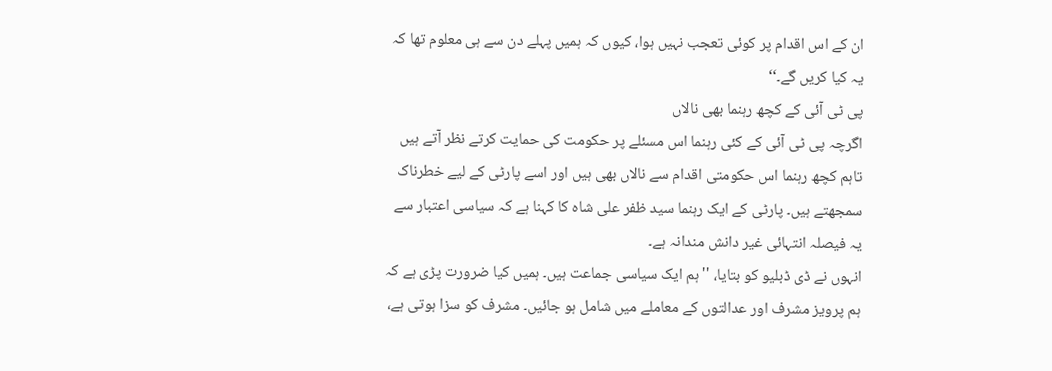ان کے اس اقدام پر کوئی تعجب نہیں ہوا، کیوں کہ ہمیں پہلے دن سے ہی معلوم تھا کہ یہ کیا کریں گے۔‘‘
پی ٹی آئی کے کچھ رہنما بھی نالاں
اگرچہ پی ٹی آئی کے کئی رہنما اس مسئلے پر حکومت کی حمایت کرتے نظر آتے ہیں تاہم کچھ رہنما اس حکومتی اقدام سے نالاں بھی ہیں اور اسے پارٹی کے لیے خطرناک سمجھتے ہیں۔ پارٹی کے ایک رہنما سید ظفر علی شاہ کا کہنا ہے کہ سیاسی اعتبار سے یہ فیصلہ انتہائی غیر دانش مندانہ ہے۔
انہوں نے ڈی ڈبلیو کو بتایا، ''ہم ایک سیاسی جماعت ہیں۔ ہمیں کیا ضرورت پڑی ہے کہ ہم پرویز مشرف اور عدالتوں کے معاملے میں شامل ہو جائیں۔ مشرف کو سزا ہوتی ہے،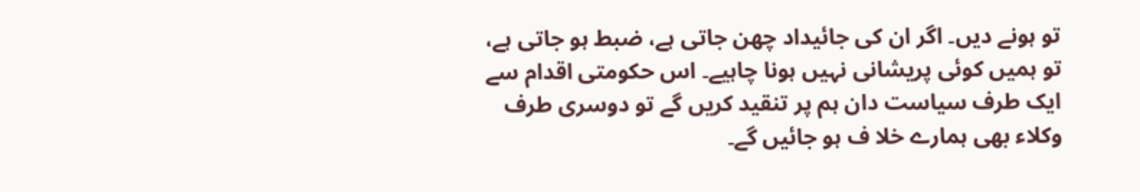تو ہونے دیں۔ اگر ان کی جائیداد چھن جاتی ہے، ضبط ہو جاتی ہے، تو ہمیں کوئی پریشانی نہیں ہونا چاہیے۔ اس حکومتی اقدام سے ایک طرف سیاست دان ہم پر تنقید کریں گے تو دوسری طرف وکلاء بھی ہمارے خلا ف ہو جائیں گے۔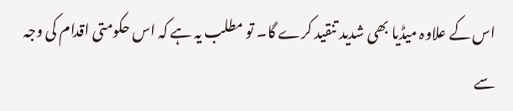اس کے علاوہ میڈیا بھی شدید تنقید کرے گا۔ تو مطلب یہ ہے کہ اس حکومتی اقدام کی وجہ سے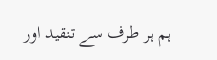ہم ہر طرف سے تنقید اور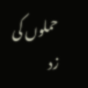حملوں کی زد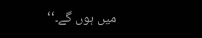میں ہوں گے۔‘‘